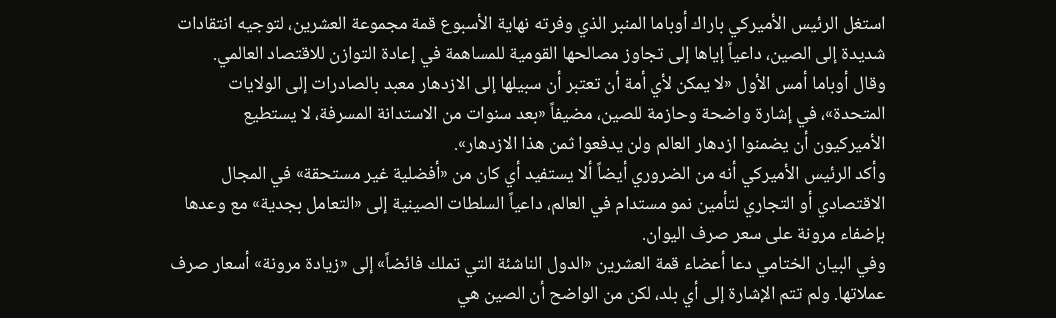استغل الرئيس الأميركي باراك أوباما المنبر الذي وفرته نهاية الأسبوع قمة مجموعة العشرين، لتوجيه انتقادات شديدة إلى الصين، داعياً إياها إلى تجاوز مصالحها القومية للمساهمة في إعادة التوازن للاقتصاد العالمي.
وقال أوباما أمس الأول «لا يمكن لأي أمة أن تعتبر أن سبيلها إلى الازدهار معبد بالصادرات إلى الولايات المتحدة»، في إشارة واضحة وحازمة للصين، مضيفاً «بعد سنوات من الاستدانة المسرفة، لا يستطيع الأميركيون أن يضمنوا ازدهار العالم ولن يدفعوا ثمن هذا الازدهار».
وأكد الرئيس الأميركي أنه من الضروري أيضاً ألا يستفيد أي كان من «أفضلية غير مستحقة» في المجال الاقتصادي أو التجاري لتأمين نمو مستدام في العالم، داعياً السلطات الصينية إلى «التعامل بجدية» مع وعدها بإضفاء مرونة على سعر صرف اليوان.
وفي البيان الختامي دعا أعضاء قمة العشرين «الدول الناشئة التي تملك فائضاً» إلى «زيادة مرونة» أسعار صرف عملاتها. ولم تتم الإشارة إلى أي بلد، لكن من الواضح أن الصين هي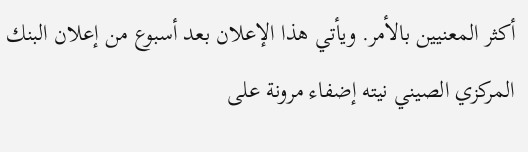أكثر المعنيين بالأمر. ويأتي هذا الإعلان بعد أسبوع من إعلان البنك المركزي الصيني نيته إضفاء مرونة على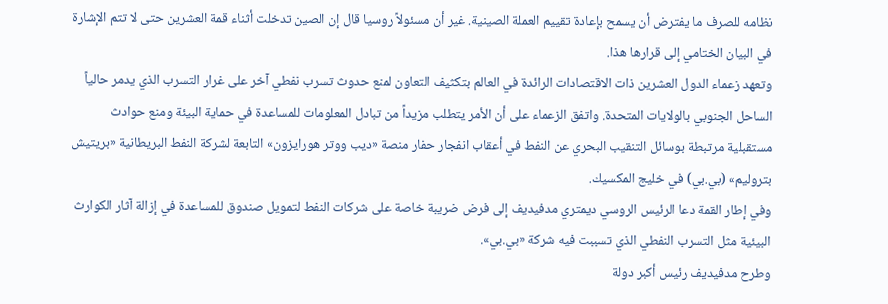نظامه للصرف ما يفترض أن يسمح بإعادة تقييم العملة الصينية. غير أن مسئولاً روسيا قال إن الصين تدخلت أثناء قمة العشرين حتى لا تتم الإشارة في البيان الختامي إلى قرارها هذا.
وتعهد زعماء الدول العشرين ذات الاقتصادات الرائدة في العالم بتكثيف التعاون لمنع حدوث تسرب نفطي آخر على غرار التسرب الذي يدمر حالياً الساحل الجنوبي بالولايات المتحدة. واتفق الزعماء على أن الأمر يتطلب مزيداً من تبادل المعلومات للمساعدة في حماية البيئة ومنع حوادث مستقبلية مرتبطة بوسائل التنقيب البحري عن النفط في أعقاب انفجار حفار منصة «ديب ووتر هورايزون» التابعة لشركة النفط البريطانية «بريتيش بتروليم» (بي.بي) في خليج المكسيك.
وفي إطار القمة دعا الرئيس الروسي ديمتري مدفيديف إلى فرض ضريبة خاصة على شركات النفط لتمويل صندوق للمساعدة في إزالة آثار الكوارث البيئية مثل التسرب النفطي الذي تسببت فيه شركة «بي.بي».
وطرح مدفيديف رئيس أكبر دولة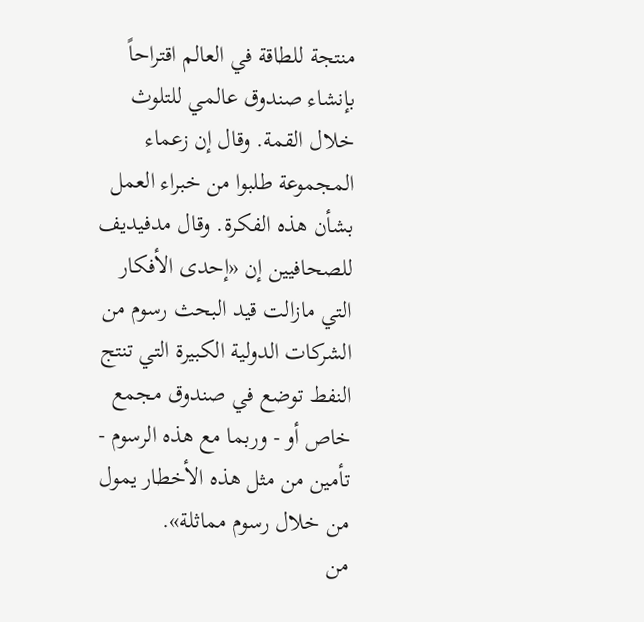منتجة للطاقة في العالم اقتراحاً بإنشاء صندوق عالمي للتلوث خلال القمة. وقال إن زعماء المجموعة طلبوا من خبراء العمل بشأن هذه الفكرة. وقال مدفيديف للصحافيين إن «إحدى الأفكار التي مازالت قيد البحث رسوم من الشركات الدولية الكبيرة التي تنتج النفط توضع في صندوق مجمع خاص أو - وربما مع هذه الرسوم - تأمين من مثل هذه الأخطار يمول من خلال رسوم مماثلة».
من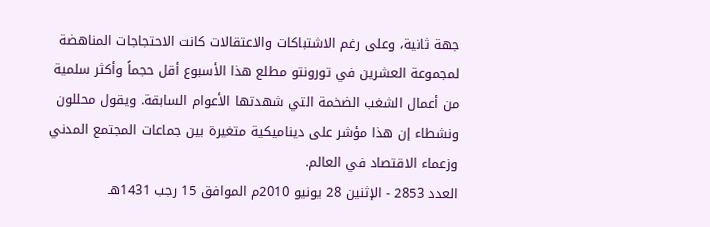جهة ثانية، وعلى رغم الاشتباكات والاعتقالات كانت الاحتجاجات المناهضة لمجموعة العشرين في تورونتو مطلع هذا الأسبوع أقل حجماً وأكثر سلمية من أعمال الشغب الضخمة التي شهدتها الأعوام السابقة. ويقول محللون ونشطاء إن هذا مؤشر على ديناميكية متغيرة بين جماعات المجتمع المدني وزعماء الاقتصاد في العالم.
العدد 2853 - الإثنين 28 يونيو 2010م الموافق 15 رجب 1431هـ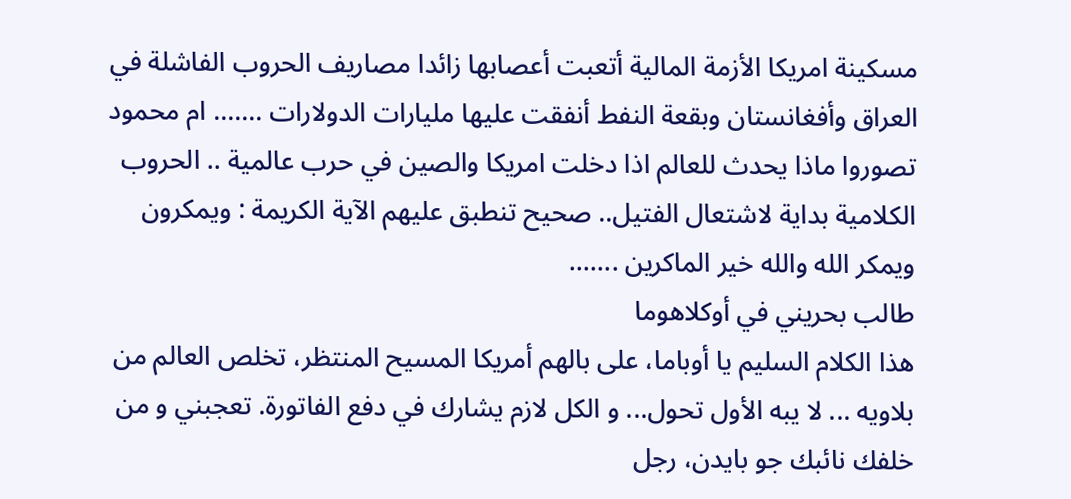مسكينة امريكا الأزمة المالية أتعبت أعصابها زائدا مصاريف الحروب الفاشلة في العراق وأفغانستان وبقعة النفط أنفقت عليها مليارات الدولارات ....... ام محمود
تصوروا ماذا يحدث للعالم اذا دخلت امريكا والصين في حرب عالمية .. الحروب الكلامية بداية لاشتعال الفتيل.. صحيح تنطبق عليهم الآية الكريمة : ويمكرون ويمكر الله والله خير الماكرين .......
طالب بحريني في أوكلاهوما
هذا الكلام السليم يا أوباما، على بالهم أمريكا المسيح المنتظر، تخلص العالم من بلاويه ... لا يبه الأول تحول... و الكل لازم يشارك في دفع الفاتورة. تعجبني و من خلفك نائبك جو بايدن، رجل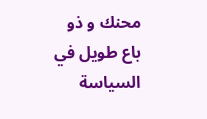محنك و ذو باع طويل في السياسة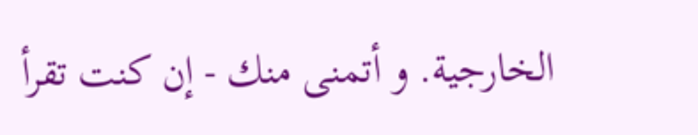الخارجية. و أتمنى منك - إن كنت تقرأ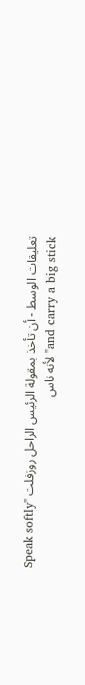تعليقات الوسط - أن تأخذ بمقولة الرئيس الراحل روزفلت "Speak softly and carry a big stick" لأنه ناس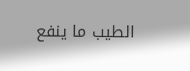الطيب ما ينفع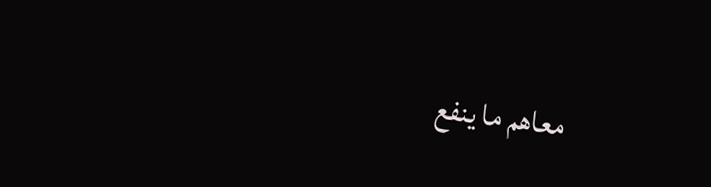معاهم ما ينفع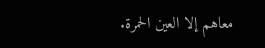معاهم إلا العين الحمرة.